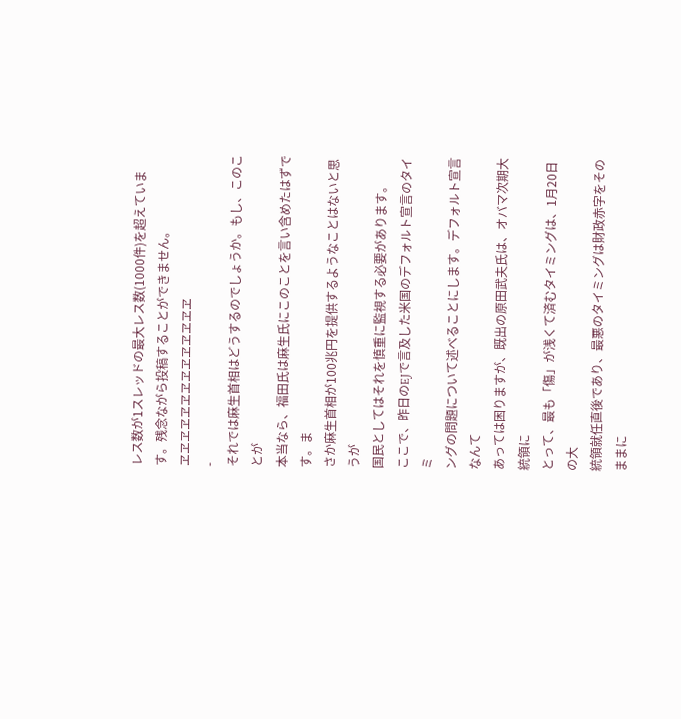レス数が1スレッドの最大レス数(1000件)を超えています。残念ながら投稿することができません。
ヱヱヱヱヱヱヱヱヱヱヱヱヱヱ
-
それでは麻生首相はどうするのでしょうか。もし、このことが
本当なら、福田氏は麻生氏にこのことを言い含めたはずです。ま
さか麻生首相が100兆円を提供するようなことはないと思うが
国民としてはそれを慎重に監視する必要があります。
ここで、昨日のEJで言及した米国のデフォルト宣言のタイミ
ングの問題について述べることにします。デフォルト宣言なんて
あっては困りますが、既出の原田武夫氏は、オバマ次期大統領に
とって、最も「傷」が浅くて済むタイミングは、1月20日の大
統領就任直後であり、最悪のタイミングは財政赤字をそのままに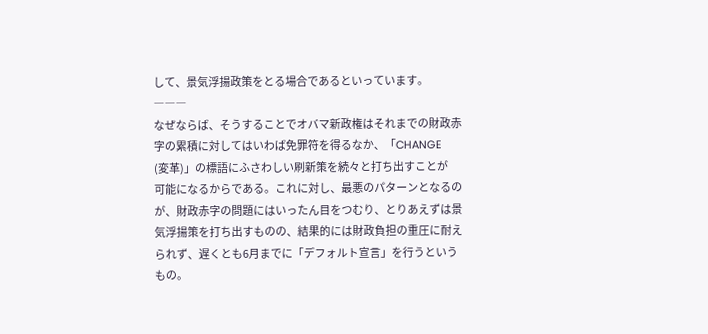して、景気浮揚政策をとる場合であるといっています。
―――
なぜならば、そうすることでオバマ新政権はそれまでの財政赤
字の累積に対してはいわば免罪符を得るなか、「CHANGE
(変革)」の標語にふさわしい刷新策を続々と打ち出すことが
可能になるからである。これに対し、最悪のパターンとなるの
が、財政赤字の問題にはいったん目をつむり、とりあえずは景
気浮揚策を打ち出すものの、結果的には財政負担の重圧に耐え
られず、遅くとも6月までに「デフォルト宣言」を行うという
もの。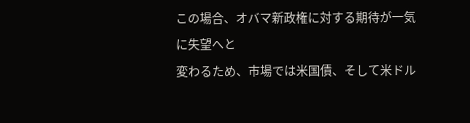この場合、オバマ新政権に対する期待が一気に失望へと
変わるため、市場では米国債、そして米ドル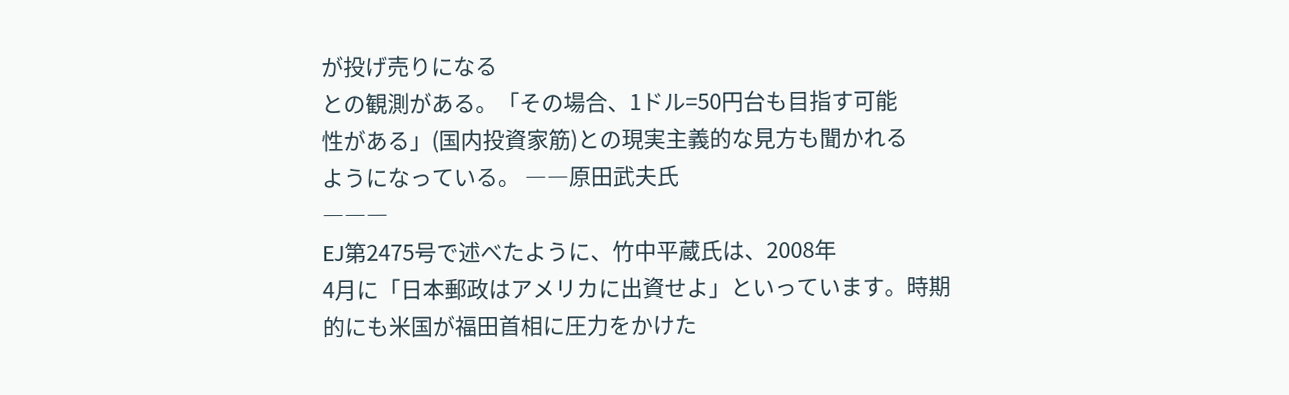が投げ売りになる
との観測がある。「その場合、1ドル=50円台も目指す可能
性がある」(国内投資家筋)との現実主義的な見方も聞かれる
ようになっている。 ――原田武夫氏
―――
EJ第2475号で述べたように、竹中平蔵氏は、2008年
4月に「日本郵政はアメリカに出資せよ」といっています。時期
的にも米国が福田首相に圧力をかけた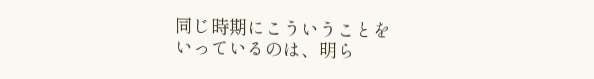同じ時期にこういうことを
いっているのは、明ら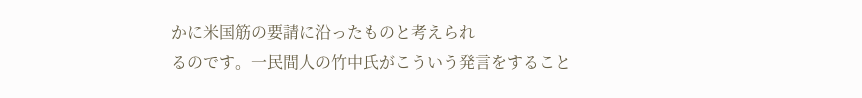かに米国筋の要請に沿ったものと考えられ
るのです。一民間人の竹中氏がこういう発言をすること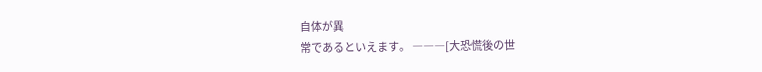自体が異
常であるといえます。 ―――[大恐慌後の世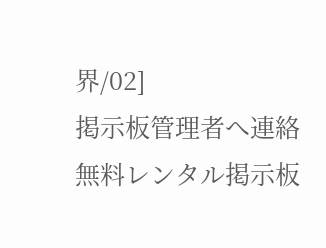界/02]
掲示板管理者へ連絡
無料レンタル掲示板